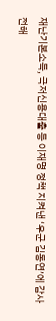재난기본소득, 극저신용대출 등 이재명 정책 지켜낸 ‘우군 김동연’에 감사 전해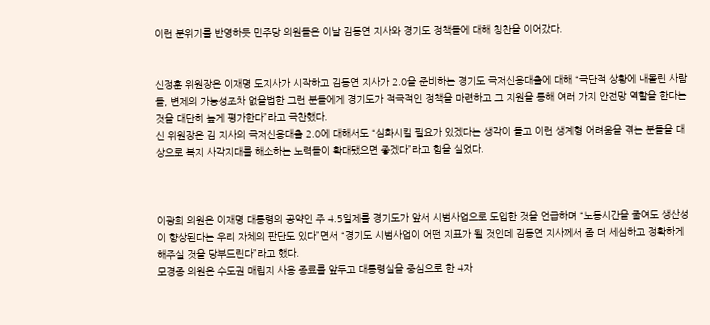이런 분위기를 반영하듯 민주당 의원들은 이날 김동연 지사와 경기도 정책들에 대해 칭찬을 이어갔다.


신정훈 위원장은 이재명 도지사가 시작하고 김동연 지사가 2.0을 준비하는 경기도 극저신용대출에 대해 “극단적 상황에 내몰린 사람들, 변제의 가능성조차 없을법한 그런 분들에게 경기도가 적극적인 정책을 마련하고 그 지원을 통해 여러 가지 안전망 역할을 한다는 것을 대단히 높게 평가한다”라고 극찬했다.
신 위원장은 김 지사의 극저신용대출 2.0에 대해서도 “심화시킬 필요가 있겠다는 생각이 들고 이런 생계형 어려움을 겪는 분들을 대상으로 복지 사각지대를 해소하는 노력들이 확대됐으면 좋겠다”라고 힘을 실었다.



이광희 의원은 이재명 대통령의 공약인 주 4.5일제를 경기도가 앞서 시범사업으로 도입한 것을 언급하며 “노동시간을 줄여도 생산성이 향상된다는 우리 자체의 판단도 있다”면서 “경기도 시범사업이 어떤 지표가 될 것인데 김동연 지사께서 좀 더 세심하고 정확하게 해주실 것을 당부드린다”라고 했다.
모경종 의원은 수도권 매립지 사용 종료를 앞두고 대통령실을 중심으로 한 4자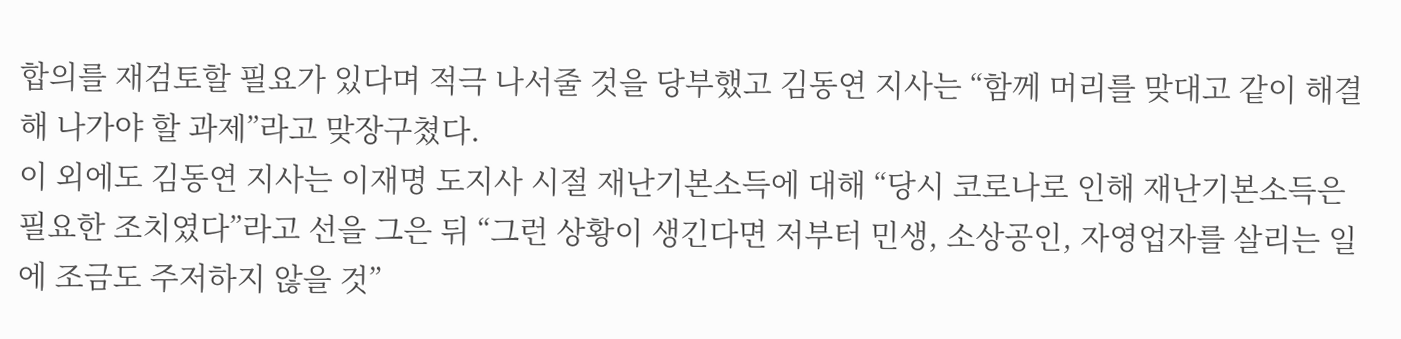합의를 재검토할 필요가 있다며 적극 나서줄 것을 당부했고 김동연 지사는 “함께 머리를 맞대고 같이 해결해 나가야 할 과제”라고 맞장구쳤다.
이 외에도 김동연 지사는 이재명 도지사 시절 재난기본소득에 대해 “당시 코로나로 인해 재난기본소득은 필요한 조치였다”라고 선을 그은 뒤 “그런 상황이 생긴다면 저부터 민생, 소상공인, 자영업자를 살리는 일에 조금도 주저하지 않을 것”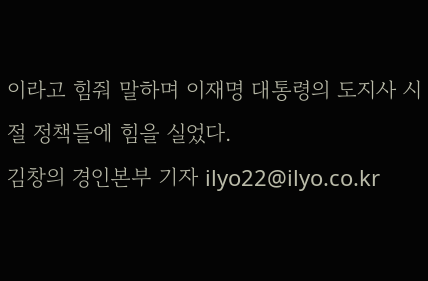이라고 힘줘 말하며 이재명 대통령의 도지사 시절 정책들에 힘을 실었다.
김창의 경인본부 기자 ilyo22@ilyo.co.kr